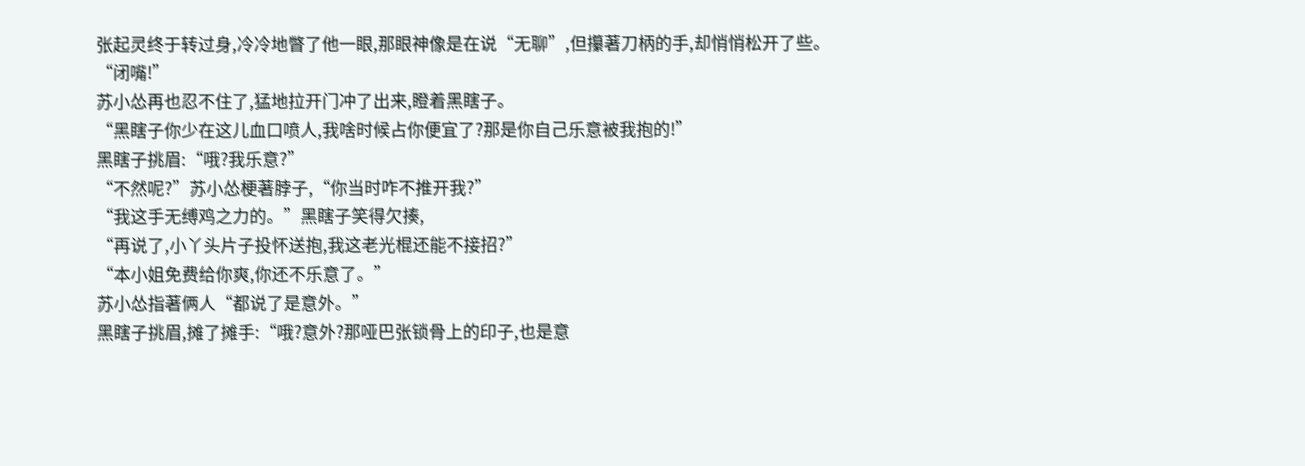张起灵终于转过身,冷冷地瞥了他一眼,那眼神像是在说“无聊”,但攥著刀柄的手,却悄悄松开了些。
“闭嘴!”
苏小怂再也忍不住了,猛地拉开门冲了出来,瞪着黑瞎子。
“黑瞎子你少在这儿血口喷人,我啥时候占你便宜了?那是你自己乐意被我抱的!”
黑瞎子挑眉:“哦?我乐意?”
“不然呢?”苏小怂梗著脖子,“你当时咋不推开我?”
“我这手无缚鸡之力的。”黑瞎子笑得欠揍,
“再说了,小丫头片子投怀送抱,我这老光棍还能不接招?”
“本小姐免费给你爽,你还不乐意了。”
苏小怂指著俩人“都说了是意外。”
黑瞎子挑眉,摊了摊手:“哦?意外?那哑巴张锁骨上的印子,也是意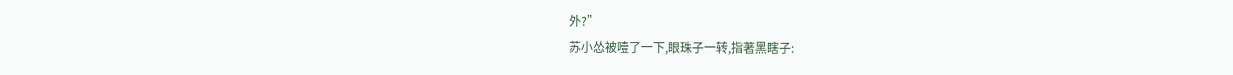外?”
苏小怂被噎了一下,眼珠子一转,指著黑瞎子: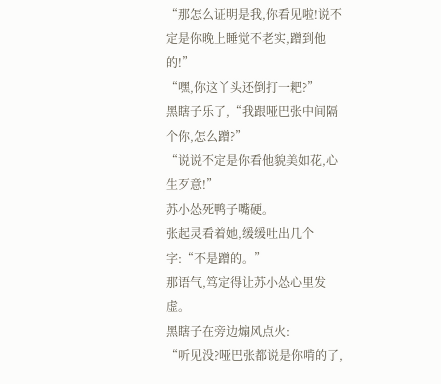“那怎么证明是我,你看见啦!说不定是你晚上睡觉不老实,蹭到他的!”
“嘿,你这丫头还倒打一耙?”
黑瞎子乐了,“我跟哑巴张中间隔个你,怎么蹭?”
“说说不定是你看他貌美如花,心生歹意!”
苏小怂死鸭子嘴硬。
张起灵看着她,缓缓吐出几个字:“不是蹭的。”
那语气,笃定得让苏小怂心里发虚。
黑瞎子在旁边煽风点火:
“听见没?哑巴张都说是你啃的了,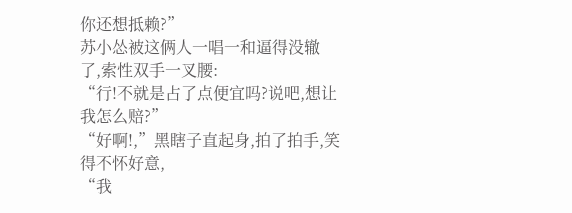你还想抵赖?”
苏小怂被这俩人一唱一和逼得没辙了,索性双手一叉腰:
“行!不就是占了点便宜吗?说吧,想让我怎么赔?”
“好啊!,”黑瞎子直起身,拍了拍手,笑得不怀好意,
“我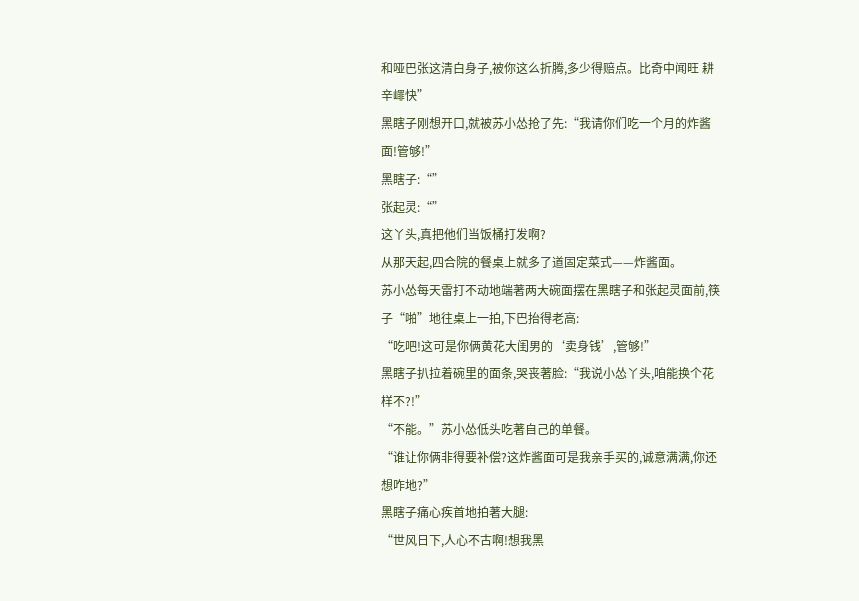和哑巴张这清白身子,被你这么折腾,多少得赔点。比奇中闻旺 耕辛嶵快”
黑瞎子刚想开口,就被苏小怂抢了先:“我请你们吃一个月的炸酱面!管够!”
黑瞎子:“”
张起灵:“”
这丫头,真把他们当饭桶打发啊?
从那天起,四合院的餐桌上就多了道固定菜式——炸酱面。
苏小怂每天雷打不动地端著两大碗面摆在黑瞎子和张起灵面前,筷子“啪”地往桌上一拍,下巴抬得老高:
“吃吧!这可是你俩黄花大闺男的‘卖身钱’,管够!”
黑瞎子扒拉着碗里的面条,哭丧著脸:“我说小怂丫头,咱能换个花样不?!”
“不能。”苏小怂低头吃著自己的单餐。
“谁让你俩非得要补偿?这炸酱面可是我亲手买的,诚意满满,你还想咋地?”
黑瞎子痛心疾首地拍著大腿:
“世风日下,人心不古啊!想我黑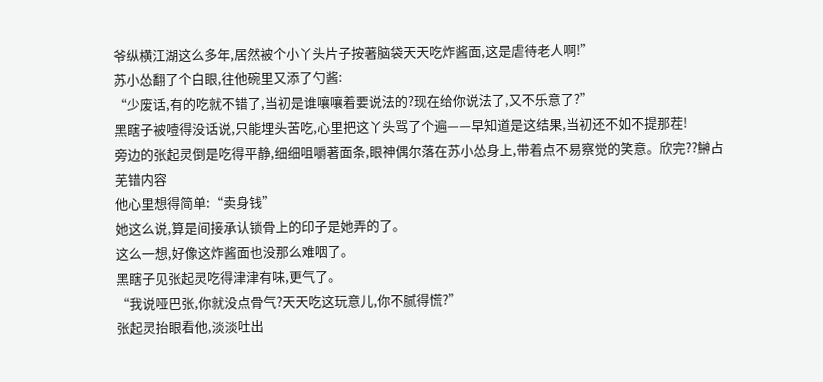爷纵横江湖这么多年,居然被个小丫头片子按著脑袋天天吃炸酱面,这是虐待老人啊!”
苏小怂翻了个白眼,往他碗里又添了勺酱:
“少废话,有的吃就不错了,当初是谁嚷嚷着要说法的?现在给你说法了,又不乐意了?”
黑瞎子被噎得没话说,只能埋头苦吃,心里把这丫头骂了个遍——早知道是这结果,当初还不如不提那茬!
旁边的张起灵倒是吃得平静,细细咀嚼著面条,眼神偶尔落在苏小怂身上,带着点不易察觉的笑意。欣完??鰰占 芜错内容
他心里想得简单:“卖身钱”
她这么说,算是间接承认锁骨上的印子是她弄的了。
这么一想,好像这炸酱面也没那么难咽了。
黑瞎子见张起灵吃得津津有味,更气了。
“我说哑巴张,你就没点骨气?天天吃这玩意儿,你不腻得慌?”
张起灵抬眼看他,淡淡吐出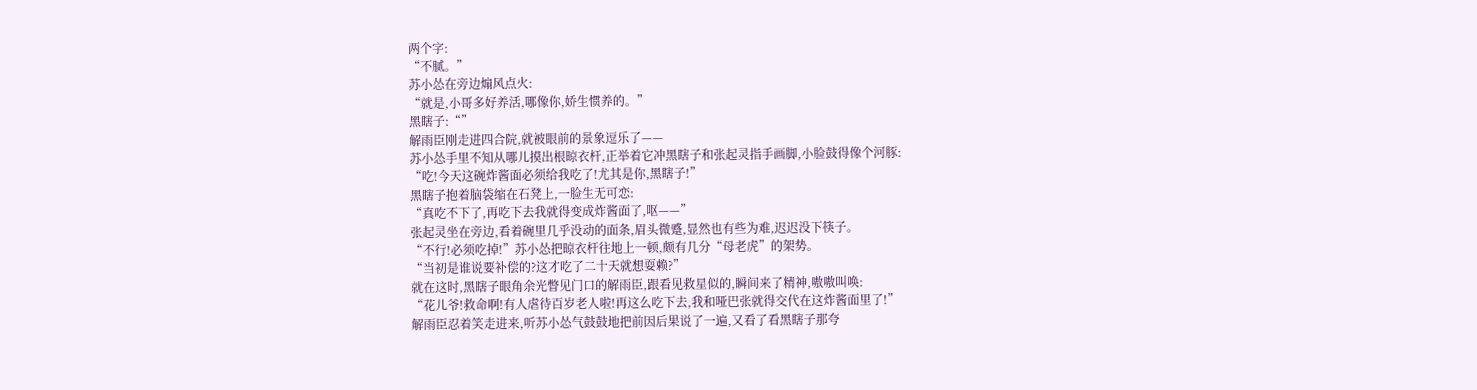两个字:
“不腻。”
苏小怂在旁边煽风点火:
“就是,小哥多好养活,哪像你,娇生惯养的。”
黑瞎子:“”
解雨臣刚走进四合院,就被眼前的景象逗乐了——
苏小怂手里不知从哪儿摸出根晾衣杆,正举着它冲黑瞎子和张起灵指手画脚,小脸鼓得像个河豚:
“吃!今天这碗炸酱面必须给我吃了!尤其是你,黑瞎子!”
黑瞎子抱着脑袋缩在石凳上,一脸生无可恋:
“真吃不下了,再吃下去我就得变成炸酱面了,呕——”
张起灵坐在旁边,看着碗里几乎没动的面条,眉头微蹙,显然也有些为难,迟迟没下筷子。
“不行!必须吃掉!”苏小怂把晾衣杆往地上一顿,颇有几分“母老虎”的架势。
“当初是谁说要补偿的?这才吃了二十天就想耍赖?”
就在这时,黑瞎子眼角余光瞥见门口的解雨臣,跟看见救星似的,瞬间来了精神,嗷嗷叫唤:
“花儿爷!救命啊!有人虐待百岁老人啦!再这么吃下去,我和哑巴张就得交代在这炸酱面里了!”
解雨臣忍着笑走进来,听苏小怂气鼓鼓地把前因后果说了一遍,又看了看黑瞎子那夸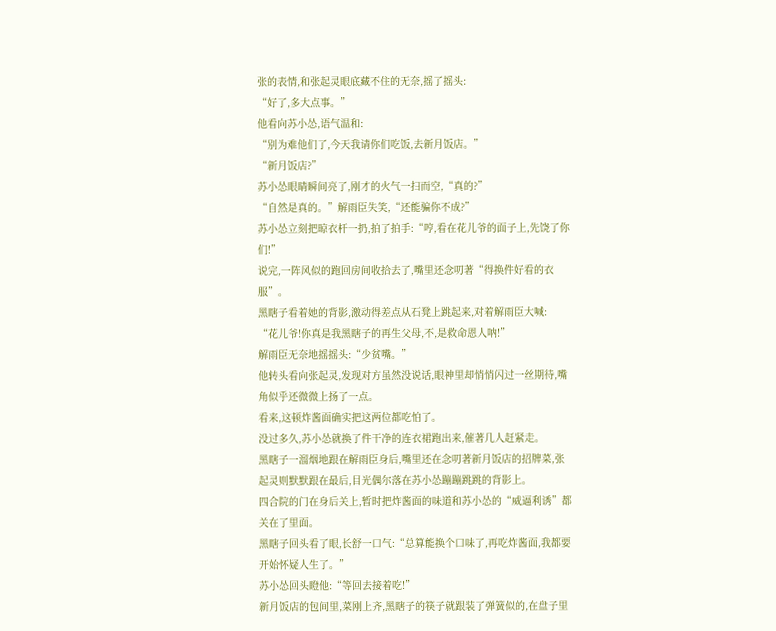张的表情,和张起灵眼底藏不住的无奈,摇了摇头:
“好了,多大点事。”
他看向苏小怂,语气温和:
“别为难他们了,今天我请你们吃饭,去新月饭店。”
“新月饭店?”
苏小怂眼睛瞬间亮了,刚才的火气一扫而空,“真的?”
“自然是真的。”解雨臣失笑,“还能骗你不成?”
苏小怂立刻把晾衣杆一扔,拍了拍手:“哼,看在花儿爷的面子上,先饶了你们!”
说完,一阵风似的跑回房间收拾去了,嘴里还念叨著“得换件好看的衣服”。
黑瞎子看着她的背影,激动得差点从石凳上跳起来,对着解雨臣大喊:
“花儿爷!你真是我黑瞎子的再生父母,不,是救命恩人呐!”
解雨臣无奈地摇摇头:“少贫嘴。”
他转头看向张起灵,发现对方虽然没说话,眼神里却悄悄闪过一丝期待,嘴角似乎还微微上扬了一点。
看来,这顿炸酱面确实把这两位都吃怕了。
没过多久,苏小怂就换了件干净的连衣裙跑出来,催著几人赶紧走。
黑瞎子一溜烟地跟在解雨臣身后,嘴里还在念叨著新月饭店的招牌菜,张起灵则默默跟在最后,目光偶尔落在苏小怂蹦蹦跳跳的背影上。
四合院的门在身后关上,暂时把炸酱面的味道和苏小怂的“威逼利诱”都关在了里面。
黑瞎子回头看了眼,长舒一口气:“总算能换个口味了,再吃炸酱面,我都要开始怀疑人生了。”
苏小怂回头瞪他:“等回去接着吃!”
新月饭店的包间里,菜刚上齐,黑瞎子的筷子就跟装了弹簧似的,在盘子里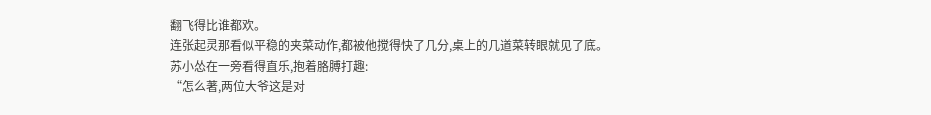翻飞得比谁都欢。
连张起灵那看似平稳的夹菜动作,都被他搅得快了几分,桌上的几道菜转眼就见了底。
苏小怂在一旁看得直乐,抱着胳膊打趣:
“怎么著,两位大爷这是对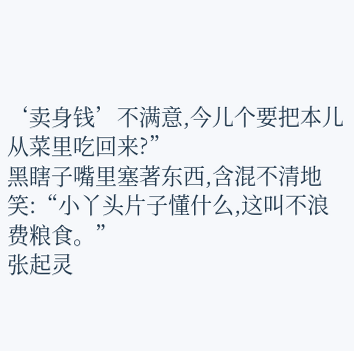‘卖身钱’不满意,今儿个要把本儿从菜里吃回来?”
黑瞎子嘴里塞著东西,含混不清地笑:“小丫头片子懂什么,这叫不浪费粮食。”
张起灵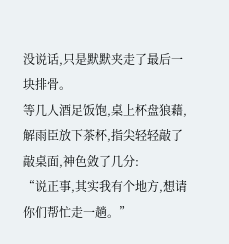没说话,只是默默夹走了最后一块排骨。
等几人酒足饭饱,桌上杯盘狼藉,解雨臣放下茶杯,指尖轻轻敲了敲桌面,神色敛了几分:
“说正事,其实我有个地方,想请你们帮忙走一趟。”